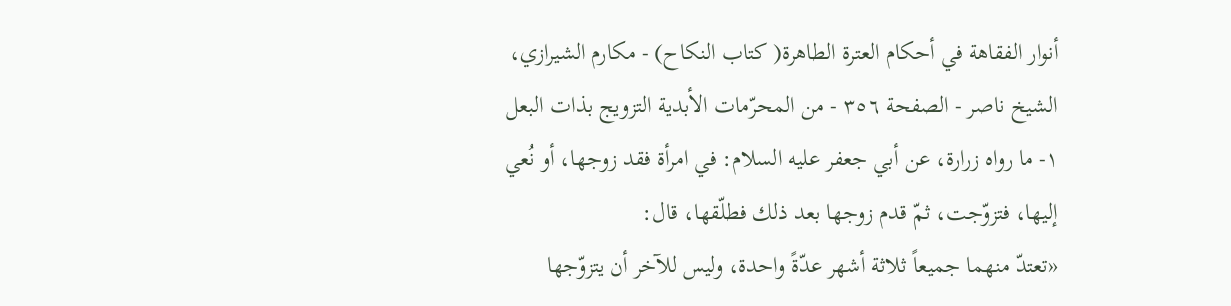أنوار الفقاهة في أحكام العترة الطاهرة( كتاب النكاح) - مكارم الشيرازي، الشيخ ناصر - الصفحة ٣٥٦ - من المحرّمات الأبدية التزويج بذات البعل
١- ما رواه زرارة، عن أبي جعفر عليه السلام: في امرأة فقد زوجها، أو نُعي إليها، فتزوّجت، ثمّ قدم زوجها بعد ذلك فطلّقها، قال:
«تعتدّ منهما جميعاً ثلاثة أشهر عدّةً واحدة، وليس للآخر أن يتزوّجها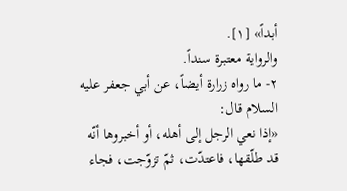أبداً» [١].
والرواية معتبرة سنداً.
٢- ما رواه زرارة أيضاً، عن أبي جعفر عليه السلام قال:
«إذا نعي الرجل إلى أهله، أو أخبروها أنّه قد طلّقها، فاعتدّت، ثمّ تزوّجت، فجاء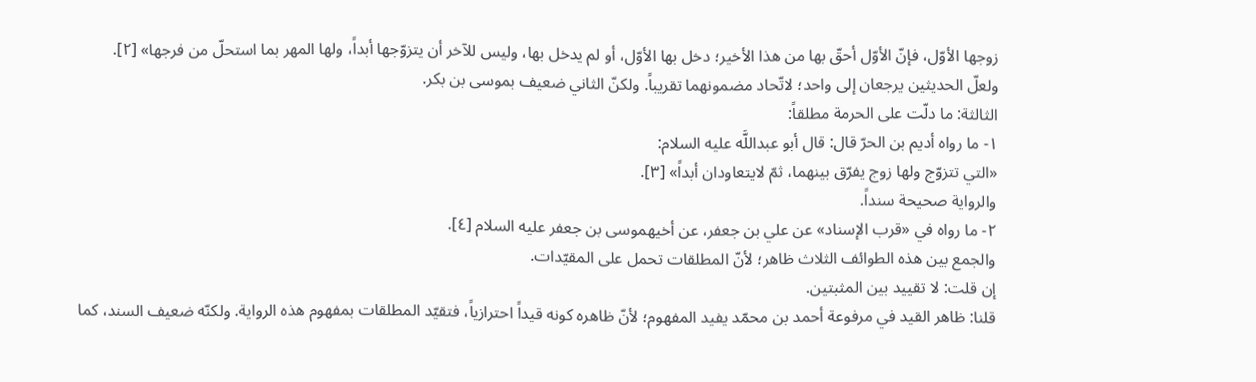زوجها الأوّل، فإنّ الأوّل أحقّ بها من هذا الأخير؛ دخل بها الأوّل، أو لم يدخل بها، وليس للآخر أن يتزوّجها أبداً، ولها المهر بما استحلّ من فرجها» [٢].
ولعلّ الحديثين يرجعان إلى واحد؛ لاتّحاد مضمونهما تقريباً. ولكنّ الثاني ضعيف بموسى بن بكر.
الثالثة: ما دلّت على الحرمة مطلقاً:
١- ما رواه أديم بن الحرّ قال: قال أبو عبداللَّه عليه السلام:
«التي تتزوّج ولها زوج يفرّق بينهما، ثمّ لايتعاودان أبداً» [٣].
والرواية صحيحة سنداً.
٢- ما رواه في «قرب الإسناد» عن علي بن جعفر، عن أخيهموسى بن جعفر عليه السلام [٤].
والجمع بين هذه الطوائف الثلاث ظاهر؛ لأنّ المطلقات تحمل على المقيّدات.
إن قلت: لا تقييد بين المثبتين.
قلنا: ظاهر القيد في مرفوعة أحمد بن محمّد يفيد المفهوم؛ لأنّ ظاهره كونه قيداً احترازياً، فتقيّد المطلقات بمفهوم هذه الرواية. ولكنّه ضعيف السند، كما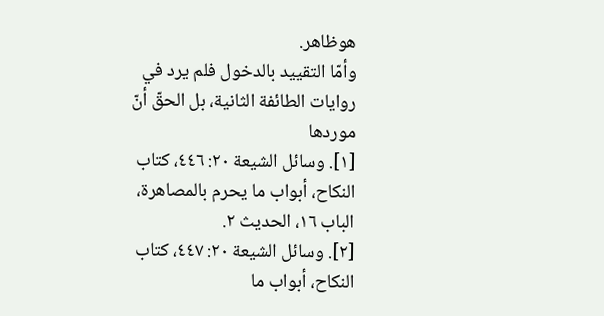هوظاهر.
وأمّا التقييد بالدخول فلم يرد في روايات الطائفة الثانية، بل الحقّ أنّ موردها
[١]. وسائل الشيعة ٢٠: ٤٤٦، كتاب النكاح، أبواب ما يحرم بالمصاهرة، الباب ١٦، الحديث ٢.
[٢]. وسائل الشيعة ٢٠: ٤٤٧، كتاب النكاح، أبواب ما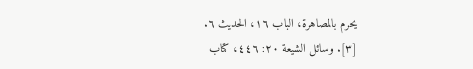يحرم بالمصاهرة، الباب ١٦، الحديث ٦.
[٣]. وسائل الشيعة ٢٠: ٤٤٦، كتاب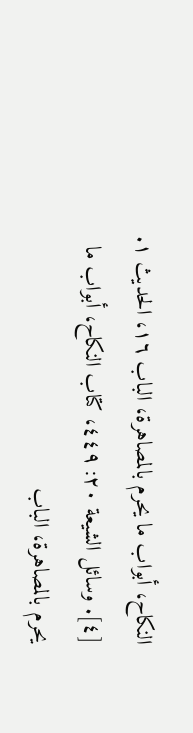النكاح، أبواب ما يحرم بالمصاهرة، الباب ١٦، الحديث ١.
[٤]. وسائل الشيعة ٢٠: ٤٤٩، كتاب النكاح، أبواب ما يحرم بالمصاهرة، الباب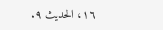١٦، الحديث ٩.